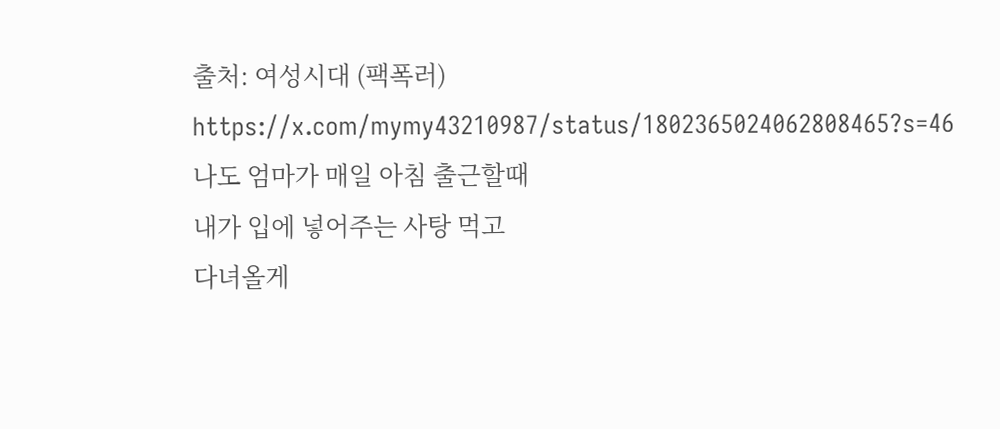출처: 여성시대 (팩폭러)
https://x.com/mymy43210987/status/1802365024062808465?s=46
나도 엄마가 매일 아침 출근할때
내가 입에 넣어주는 사탕 먹고
다녀올게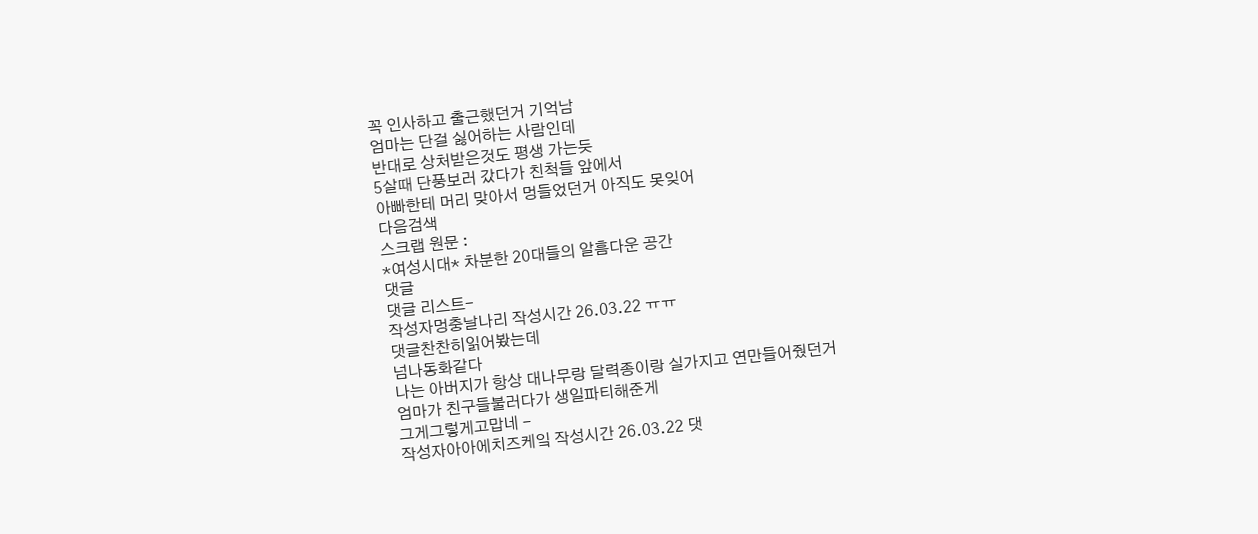꼭 인사하고 출근했던거 기억남
엄마는 단걸 싫어하는 사람인데
반대로 상처받은것도 평생 가는듯
5살때 단풍보러 갔다가 친척들 앞에서
아빠한테 머리 맞아서 멍들었던거 아직도 못잊어
다음검색
스크랩 원문 :
*여성시대* 차분한 20대들의 알흠다운 공간
댓글
댓글 리스트-
작성자멍충날나리 작성시간 26.03.22 ㅠㅠ
댓글찬찬히읽어봤는데
넘나동화같다
나는 아버지가 항상 대나무랑 달력종이랑 실가지고 연만들어줬던거
엄마가 친구들불러다가 생일파티해준게
그게그렇게고맙네 -
작성자아아에치즈케잌 작성시간 26.03.22 댓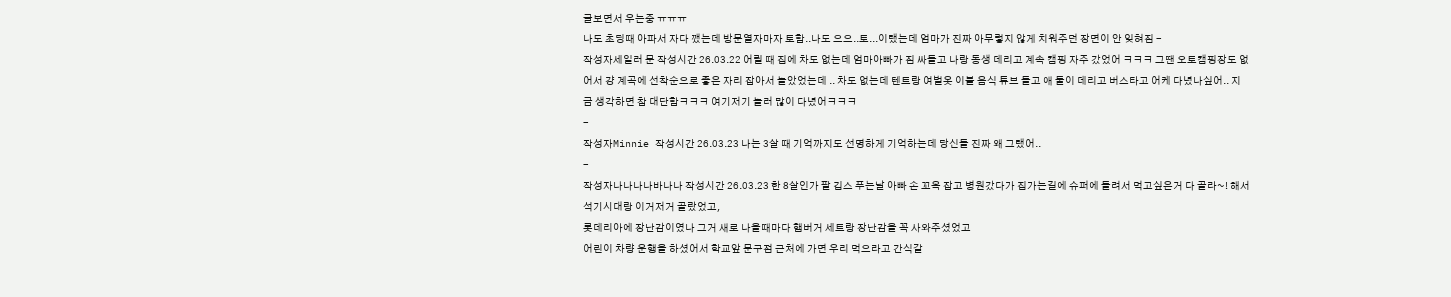글보면서 우는중 ㅠㅠㅠ
나도 초딩때 아파서 자다 깼는데 방문열자마자 토함..나도 으으..토...이랬는데 엄마가 진짜 아무렇지 않게 치워주던 장면이 안 잊혀짐 -
작성자세일러 문 작성시간 26.03.22 어릴 때 집에 차도 없는데 엄마아빠가 짐 싸들고 나랑 동생 데리고 계속 캠핑 자주 갔었어 ㅋㅋㅋ 그땐 오토캠핑장도 없어서 걍 계곡에 선착순으로 좋은 자리 잡아서 놀았었는데 .. 차도 없는데 텐트랑 여벌옷 이불 음식 튜브 들고 애 둘이 데리고 버스타고 어케 다녔나싶어.. 지금 생각하면 참 대단함ㅋㅋㅋ 여기저기 놀러 많이 다녔어ㅋㅋㅋ
-
작성자Minnie 작성시간 26.03.23 나는 3살 때 기억까지도 선명하게 기억하는데 당신들 진짜 왜 그랬어..
-
작성자나나나나바나나 작성시간 26.03.23 한 8살인가 팔 깁스 푸는날 아빠 손 꼬옥 잡고 병원갔다가 집가는길에 슈퍼에 들려서 먹고싶은거 다 골라~! 해서 석기시대랑 이거저거 골랐었고,
롯데리아에 장난감이였나 그거 새로 나올때마다 햄버거 세트랑 장난감을 꼭 사와주셨었고
어린이 차량 운행을 하셨어서 학교앞 문구점 근처에 가면 우리 먹으라고 간식같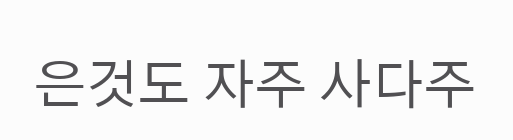은것도 자주 사다주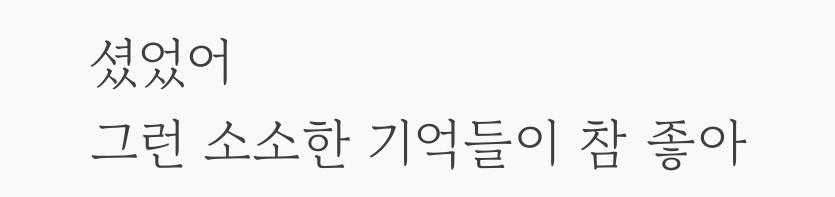셨었어
그런 소소한 기억들이 참 좋아